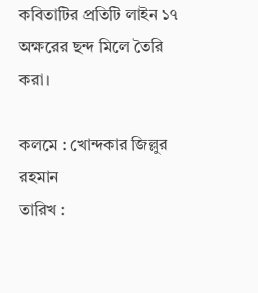কবিতাটির প্রতিটি লাইন ১৭ অক্ষরের ছন্দ মিলে তৈরি করা।

কলমে : খোন্দকার জিল্লুর রহমান
তারিখ :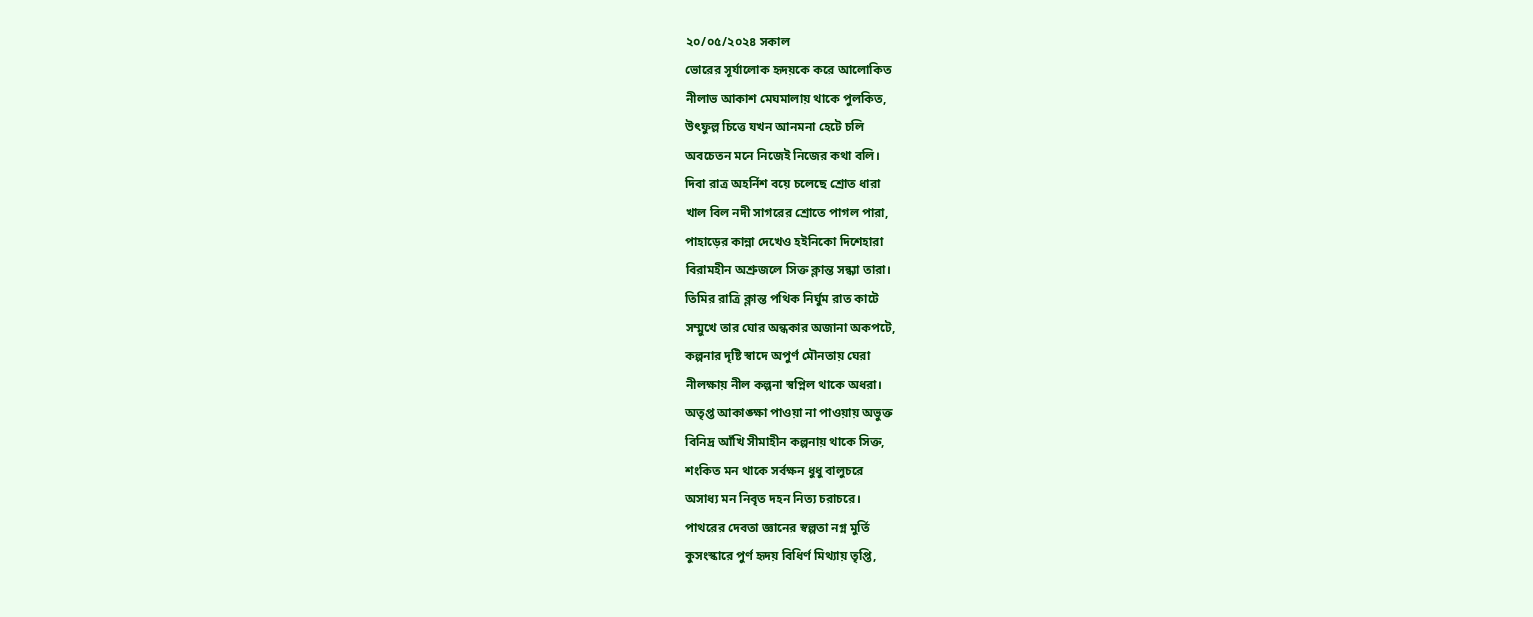২০/০৫/২০২৪ সকাল
ভোরের সূর্যালোক হৃদয়কে করে আলোকিত
নীলাভ আকাশ মেঘমালায় থাকে পুলকিত,
উৎফুল্ল চিত্তে যখন আনমনা হেটে চলি
অবচেতন মনে নিজেই নিজের কথা বলি।
দিবা রাত্র অহর্নিশ বয়ে চলেছে শ্রোত ধারা
খাল বিল নদী সাগরের শ্রোতে পাগল পারা,
পাহাড়ের কান্না দেখেও হইনিকো দিশেহারা
বিরামহীন অশ্রুজলে সিক্ত ক্লান্ত সন্ধ্যা তারা।
তিমির রাত্রি ক্লান্ত পথিক নির্ঘুম রাত কাটে
সম্মুখে তার ঘোর অন্ধকার অজানা অকপটে,
কল্পনার দৃষ্টি স্বাদে অপুর্ণ মৌনতায় ঘেরা
নীলক্ষায় নীল কল্পনা স্বপ্নিল থাকে অধরা।
অতৃপ্ত আকাঙ্ক্ষা পাওয়া না পাওয়ায় অভুক্ত
বিনিদ্র আঁখি সীমাহীন কল্পনায় থাকে সিক্ত,
শংকিত মন থাকে সর্বক্ষন ধুধু বালুচরে
অসাধ্য মন নিবৃত দহন নিত্য চরাচরে।
পাথরের দেবতা জ্ঞানের স্বল্পতা নগ্ন মুর্তি
কুসংস্কারে পুর্ণ হৃদয় বিধির্ণ মিথ্যায় তৃপ্তি,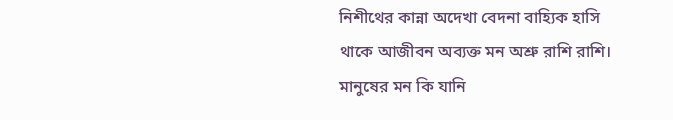নিশীথের কান্না অদেখা বেদনা বাহ্যিক হাসি
থাকে আজীবন অব্যক্ত মন অশ্রু রাশি রাশি।
মানুষের মন কি যানি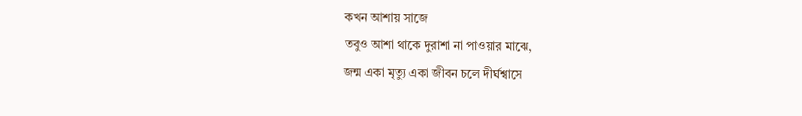কখন আশায় সাজে
তবুও আশা থাকে দুরাশা না পাওয়ার মাঝে,
জন্ম একা মৃত্যু একা জীবন চলে দীর্ঘশ্বাসে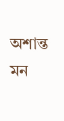অশান্ত মন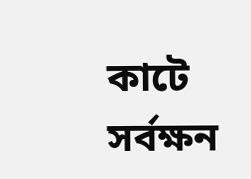কাটে সর্বক্ষন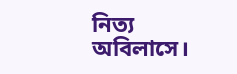নিত্য অবিলাসে।